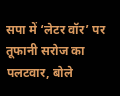सपा में ‘लेटर वॉर’ पर तूफानी सरोज का पलटवार, बोले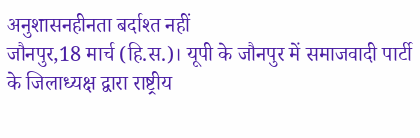अनुशासनहीनता बर्दाश्त नहीं
जौनपुर,18 मार्च (हि.स.)। यूपी के जौनपुर में समाजवादी पार्टी के जिलाध्यक्ष द्वारा राष्ट्रीय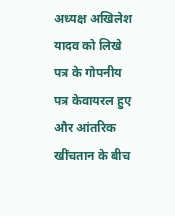अध्यक्ष अखिलेश यादव को लिखे पत्र के गोपनीय पत्र केवायरल हुए और आंतरिक खींचतान के बीच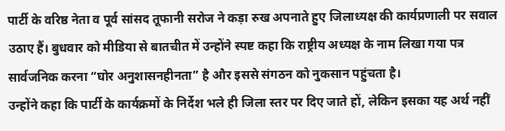पार्टी के वरिष्ठ नेता व पूर्व सांसद तूफानी सरोज ने कड़ा रुख अपनाते हुए जिलाध्यक्ष की कार्यप्रणाली पर सवाल उठाए हैं। बुधवार को मीडिया से बातचीत में उन्होंने स्पष्ट कहा कि राष्ट्रीय अध्यक्ष के नाम लिखा गया पत्र सार्वजनिक करना “घोर अनुशासनहीनता” है और इससे संगठन को नुकसान पहुंचता है।
उन्होंने कहा कि पार्टी के कार्यक्रमों के निर्देश भले ही जिला स्तर पर दिए जाते हों, लेकिन इसका यह अर्थ नहीं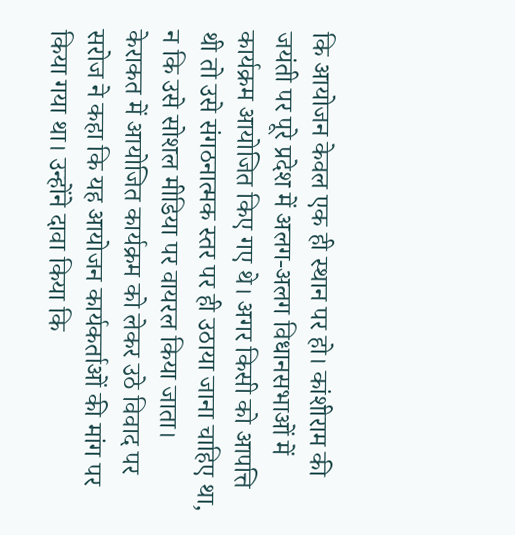कि आयोजन केवल एक ही स्थान पर हो। कांशीराम की जयंती पर पूरे प्रदेश में अलग-अलग विधानसभाओं में कार्यक्रम आयोजित किए गए थे। अगर किसी को आपत्ति थी तो उसे संगठनात्मक स्तर पर ही उठाया जाना चाहिए था, न कि उसे सोशल मीडिया पर वायरल किया जाता।
केराकत में आयोजित कार्यक्रम को लेकर उठे विवाद पर सरोज ने कहा कि यह आयोजन कार्यकर्ताओं की मांग पर किया गया था। उन्होंने दावा किया कि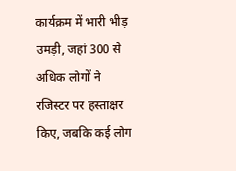कार्यक्रम में भारी भीड़ उमड़ी, जहां 300 से अधिक लोगों ने रजिस्टर पर हस्ताक्षर किए, जबकि कई लोग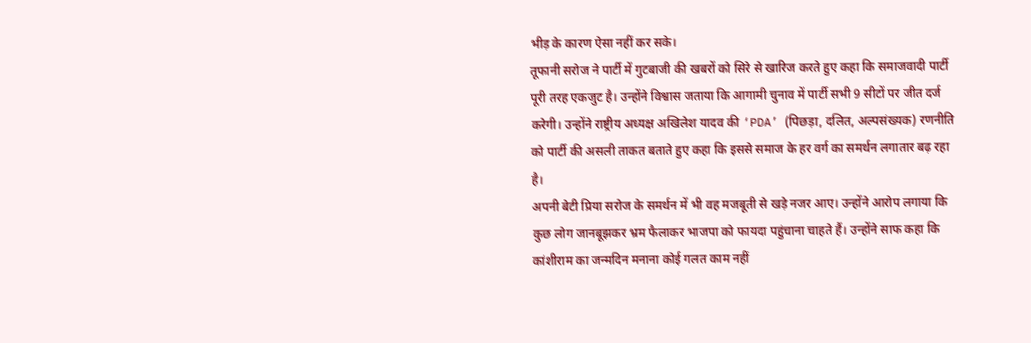भीड़ के कारण ऐसा नहीं कर सके।
तूफानी सरोज ने पार्टी में गुटबाजी की खबरों को सिरे से खारिज करते हुए कहा कि समाजवादी पार्टी पूरी तरह एकजुट है। उन्होंने विश्वास जताया कि आगामी चुनाव में पार्टी सभी 9 सीटों पर जीत दर्ज करेगी। उन्होंने राष्ट्रीय अध्यक्ष अखिलेश यादव की ‘PDA’ (पिछड़ा, दलित, अल्पसंख्यक) रणनीति को पार्टी की असली ताकत बताते हुए कहा कि इससे समाज के हर वर्ग का समर्थन लगातार बढ़ रहा है।
अपनी बेटी प्रिया सरोज के समर्थन में भी वह मजबूती से खड़े नजर आए। उन्होंने आरोप लगाया कि कुछ लोग जानबूझकर भ्रम फैलाकर भाजपा को फायदा पहुंचाना चाहते हैं। उन्होंने साफ कहा कि कांशीराम का जन्मदिन मनाना कोई गलत काम नहीं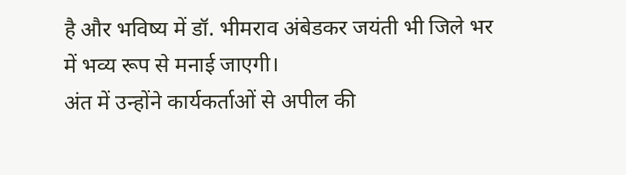है और भविष्य में डॉ. भीमराव अंबेडकर जयंती भी जिले भर में भव्य रूप से मनाई जाएगी।
अंत में उन्होंने कार्यकर्ताओं से अपील की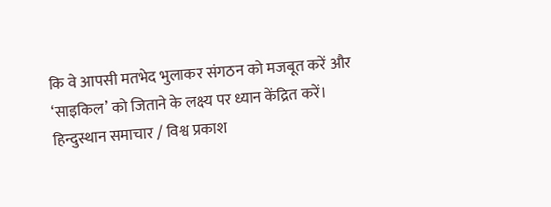कि वे आपसी मतभेद भुलाकर संगठन को मजबूत करें और ‘साइकिल’ को जिताने के लक्ष्य पर ध्यान केंद्रित करें।
हिन्दुस्थान समाचार / विश्व प्रकाश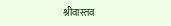श्रीवास्तव